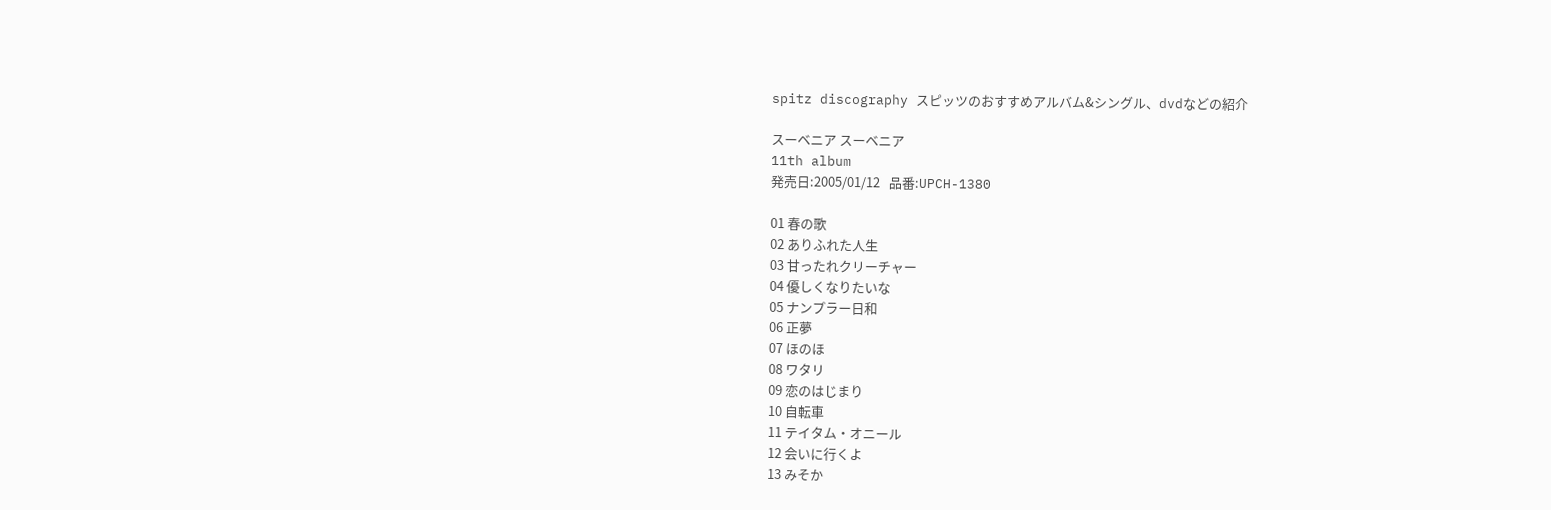spitz discography スピッツのおすすめアルバム&シングル、dvdなどの紹介

スーベニア スーベニア
11th album
発売日:2005/01/12   品番:UPCH-1380

01 春の歌
02 ありふれた人生
03 甘ったれクリーチャー
04 優しくなりたいな
05 ナンプラー日和
06 正夢
07 ほのほ
08 ワタリ
09 恋のはじまり
10 自転車
11 テイタム・オニール
12 会いに行くよ
13 みそか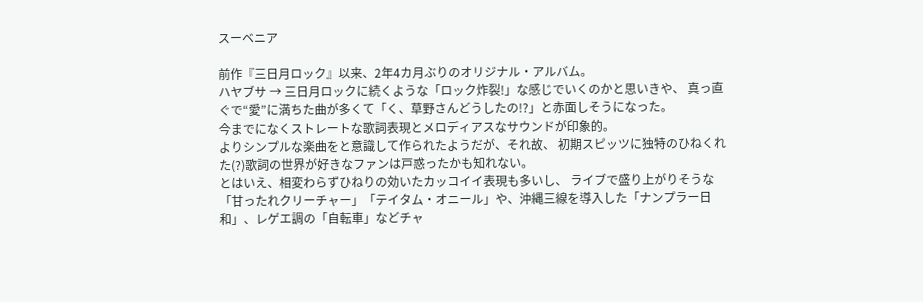スーベニア

前作『三日月ロック』以来、2年4カ月ぶりのオリジナル・アルバム。
ハヤブサ → 三日月ロックに続くような「ロック炸裂!」な感じでいくのかと思いきや、 真っ直ぐで“愛”に満ちた曲が多くて「く、草野さんどうしたの!?」と赤面しそうになった。
今までになくストレートな歌詞表現とメロディアスなサウンドが印象的。
よりシンプルな楽曲をと意識して作られたようだが、それ故、 初期スピッツに独特のひねくれた(?)歌詞の世界が好きなファンは戸惑ったかも知れない。
とはいえ、相変わらずひねりの効いたカッコイイ表現も多いし、 ライブで盛り上がりそうな「甘ったれクリーチャー」「テイタム・オニール」や、沖縄三線を導入した「ナンプラー日和」、レゲエ調の「自転車」などチャ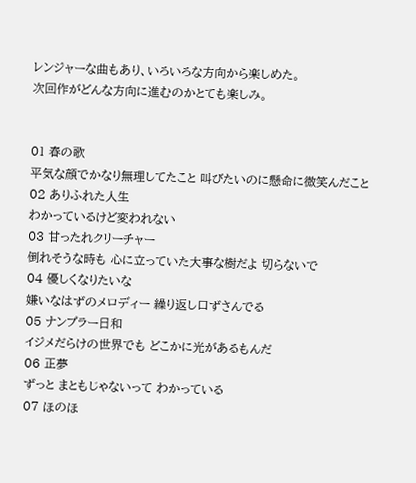レンジャーな曲もあり、いろいろな方向から楽しめた。
次回作がどんな方向に進むのかとても楽しみ。


01 春の歌
平気な顔でかなり無理してたこと 叫びたいのに懸命に微笑んだこと
02 ありふれた人生
わかっているけど変われない
03 甘ったれクリーチャー
倒れそうな時も 心に立っていた大事な樹だよ 切らないで
04 優しくなりたいな
嫌いなはずのメロディー 繰り返し口ずさんでる
05 ナンプラー日和
イジメだらけの世界でも どこかに光があるもんだ
06 正夢
ずっと まともじゃないって わかっている
07 ほのほ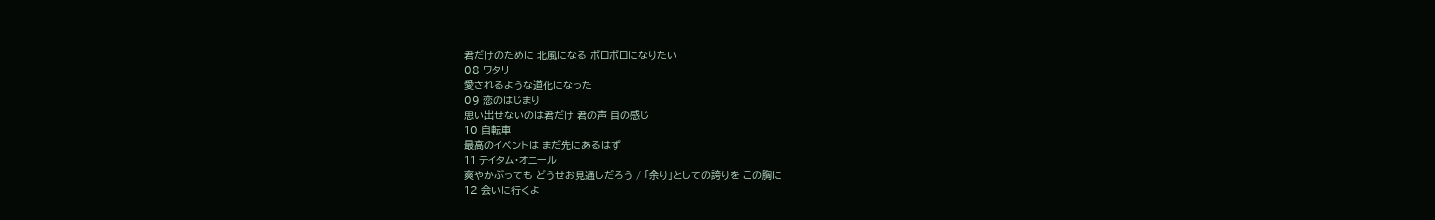君だけのために 北風になる ボロボロになりたい
08 ワタリ
愛されるような道化になった
09 恋のはじまり
思い出せないのは君だけ 君の声 目の感じ
10 自転車
最高のイベントは まだ先にあるはず
11 テイタム・オニール
爽やかぶっても どうせお見通しだろう / 「余り」としての誇りを この胸に
12 会いに行くよ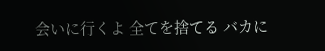会いに行くよ 全てを捨てる バカに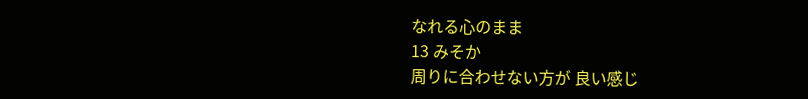なれる心のまま
13 みそか
周りに合わせない方が 良い感じ